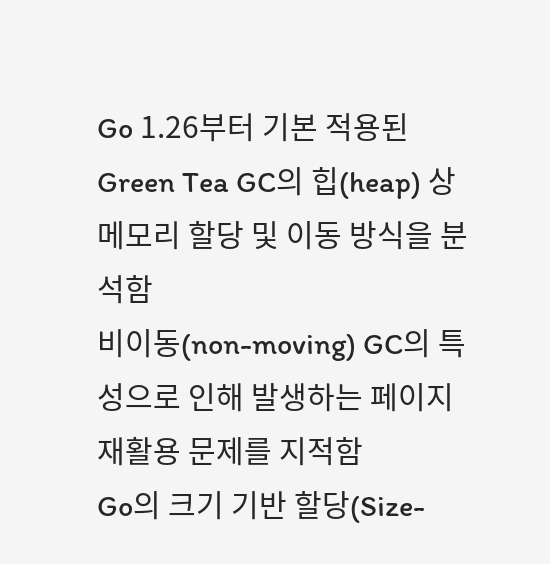Go 1.26부터 기본 적용된 Green Tea GC의 힙(heap) 상 메모리 할당 및 이동 방식을 분석함
비이동(non-moving) GC의 특성으로 인해 발생하는 페이지 재활용 문제를 지적함
Go의 크기 기반 할당(Size-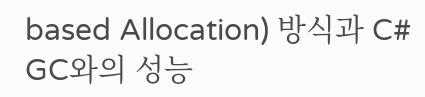based Allocation) 방식과 C# GC와의 성능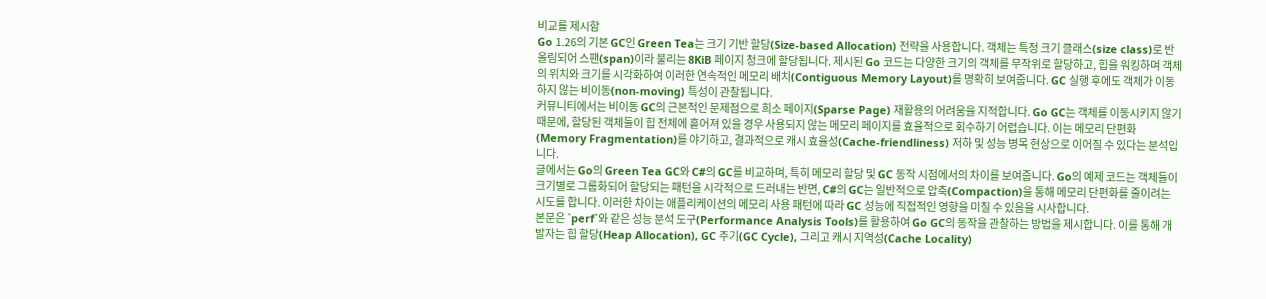비교를 제시함
Go 1.26의 기본 GC인 Green Tea는 크기 기반 할당(Size-based Allocation) 전략을 사용합니다. 객체는 특정 크기 클래스(size class)로 반올림되어 스팬(span)이라 불리는 8KiB 페이지 청크에 할당됩니다. 제시된 Go 코드는 다양한 크기의 객체를 무작위로 할당하고, 힙을 워킹하며 객체의 위치와 크기를 시각화하여 이러한 연속적인 메모리 배치(Contiguous Memory Layout)를 명확히 보여줍니다. GC 실행 후에도 객체가 이동하지 않는 비이동(non-moving) 특성이 관찰됩니다.
커뮤니티에서는 비이동 GC의 근본적인 문제점으로 희소 페이지(Sparse Page) 재활용의 어려움을 지적합니다. Go GC는 객체를 이동시키지 않기 때문에, 할당된 객체들이 힙 전체에 흩어져 있을 경우 사용되지 않는 메모리 페이지를 효율적으로 회수하기 어렵습니다. 이는 메모리 단편화(Memory Fragmentation)를 야기하고, 결과적으로 캐시 효율성(Cache-friendliness) 저하 및 성능 병목 현상으로 이어질 수 있다는 분석입니다.
글에서는 Go의 Green Tea GC와 C#의 GC를 비교하며, 특히 메모리 할당 및 GC 동작 시점에서의 차이를 보여줍니다. Go의 예제 코드는 객체들이 크기별로 그룹화되어 할당되는 패턴을 시각적으로 드러내는 반면, C#의 GC는 일반적으로 압축(Compaction)을 통해 메모리 단편화를 줄이려는 시도를 합니다. 이러한 차이는 애플리케이션의 메모리 사용 패턴에 따라 GC 성능에 직접적인 영향을 미칠 수 있음을 시사합니다.
본문은 `perf`와 같은 성능 분석 도구(Performance Analysis Tools)를 활용하여 Go GC의 동작을 관찰하는 방법을 제시합니다. 이를 통해 개발자는 힙 할당(Heap Allocation), GC 주기(GC Cycle), 그리고 캐시 지역성(Cache Locality)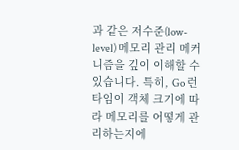과 같은 저수준(low-level) 메모리 관리 메커니즘을 깊이 이해할 수 있습니다. 특히, Go 런타임이 객체 크기에 따라 메모리를 어떻게 관리하는지에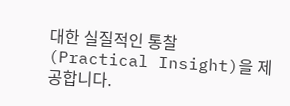대한 실질적인 통찰(Practical Insight)을 제공합니다.